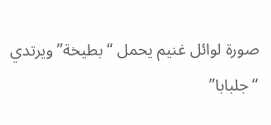صورة لوائل غنيم يحمل “بطيخة” ويرتدي “جلبابا”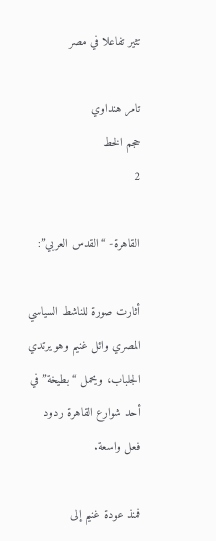تثير تفاعلا في مصر

تامر هنداوي
حجم الخط
2

القاهرة- “القدس العربي”:

أثارت صورة للناشط السياسي المصري وائل غنيم وهو يرتدي الجلباب، ويحمل “بطيخة” في أحد شوارع القاهرة ردود فعل واسعة.

فمنذ عودة غنيم إلى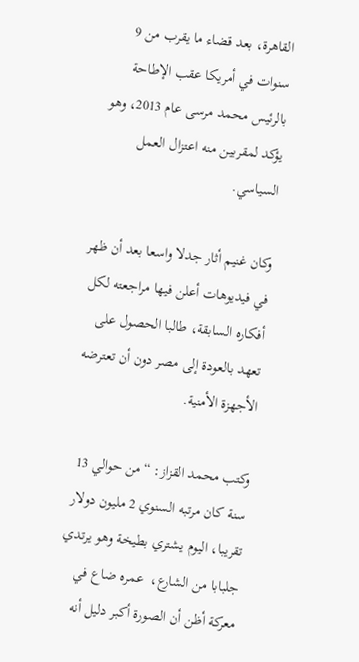القاهرة، بعد قضاء ما يقرب من 9 سنوات في أمريكا عقب الإطاحة  بالرئيس محمد مرسى عام 2013، وهو يؤكد لمقربين منه اعتزال العمل السياسي.

وكان غنيم أثار جدلا واسعا بعد أن ظهر في فيديوهات أعلن فيها مراجعته لكل أفكاره السابقة، طالبا الحصول على تعهد بالعودة إلى مصر دون أن تعترضه الأجهزة الأمنية.

وكتب محمد القزاز: “من حوالي 13 سنة كان مرتبه السنوي 2 مليون دولار تقريبا، اليوم يشتري بطيخة وهو يرتدي جلبابا من الشارع،  عمره ضاع في معركة أظن أن الصورة أكبر دليل أنه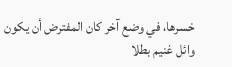خسرها، في وضع آخر كان المفترض أن يكون وائل غنيم بطلا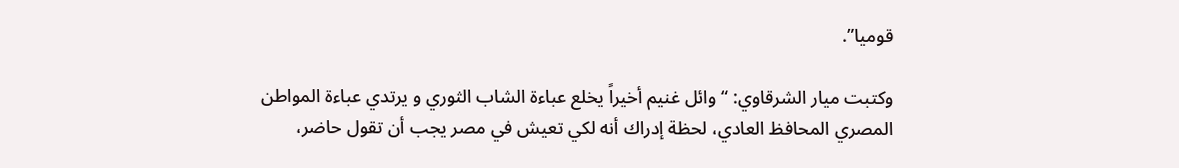قوميا”.

وكتبت ميار الشرقاوي: “وائل غنيم أخيراً يخلع عباءة الشاب الثوري و يرتدي عباءة المواطن المصري المحافظ العادي، لحظة إدراك أنه لكي تعيش في مصر يجب أن تقول حاضر،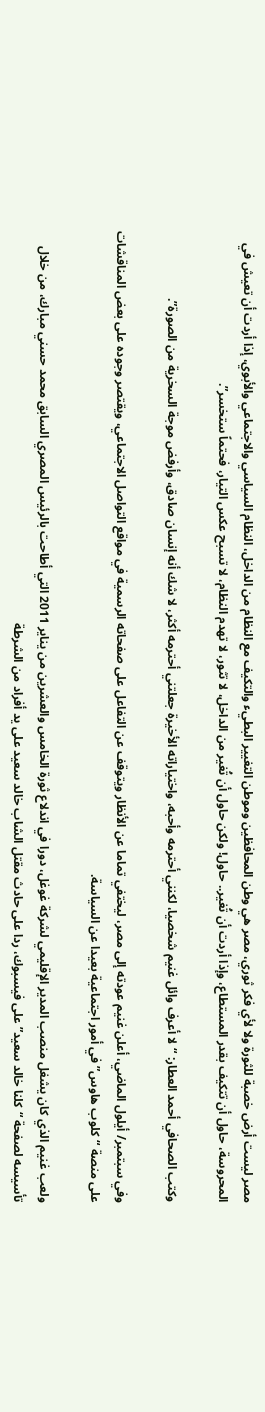مصر ليست أرض خصبة للثورة ولا لأي فكر ثوري، مصر هي وطن المحافظين وموطن التغيير البطيء والتكيف مع النظام من الداخل، النظام السياسي والاجتماعي والأبوي، إذا أردت أن تعيش في المحروسة، حاول أن تتكيف بقدر المستطاع، وإذا أردت أن تُغير.. حاول! ولكن حاول أن تُغير من الداخل، لا تثور، لا تهدم النظام، لا تسبح عكس التيار، فحتماً ستخسر”.

وكتب الصحافي أحمد العطار: “لا أعرف وائل غنيم شخصيا، لكنني أحترمه وأحبه، واختياراته الأخيرة جعلتني أحترمه أكثر، لا شك أنه إنسان صادق، وأرفض موجة السخرية من الصورة”.

وفي سبتمبر/ أيلول الماضي، أعلن غنيم عودته إلى مصر، ليختفي تماما عن الأنظار ويتوقف عن التفاعل على صفحاته الرسمية في مواقع التواصل الاجتماعي، ويقتصر وجوده على بعض المناقشات على منصة “كلوب هاوس” في أمور اجتماعية بعيدا عن السياسة.

ولعب غنيم الذي كان يشغل منصب المدير الإقليمي لشركة غوغل، دورا في اندلاع ثورة الخامس والعشرين من يناير 2011 التي أطاحت بالرئيس المصري السابق محمد حسني مبارك، من خلال تأسيسه لصفحة “كلنا خالد سعيد” على فيسبوك، ردا على حادث مقتل الشاب خالد سعيد على يد أفراد من الشرطة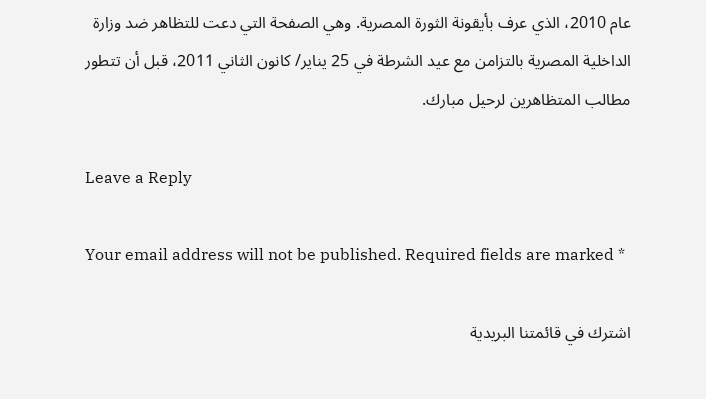عام 2010، الذي عرف بأيقونة الثورة المصرية. وهي الصفحة التي دعت للتظاهر ضد وزارة الداخلية المصرية بالتزامن مع عيد الشرطة في 25 يناير/ كانون الثاني 2011، قبل أن تتطور مطالب المتظاهرين لرحيل مبارك.

Leave a Reply

Your email address will not be published. Required fields are marked *

اشترك في قائمتنا البريدية